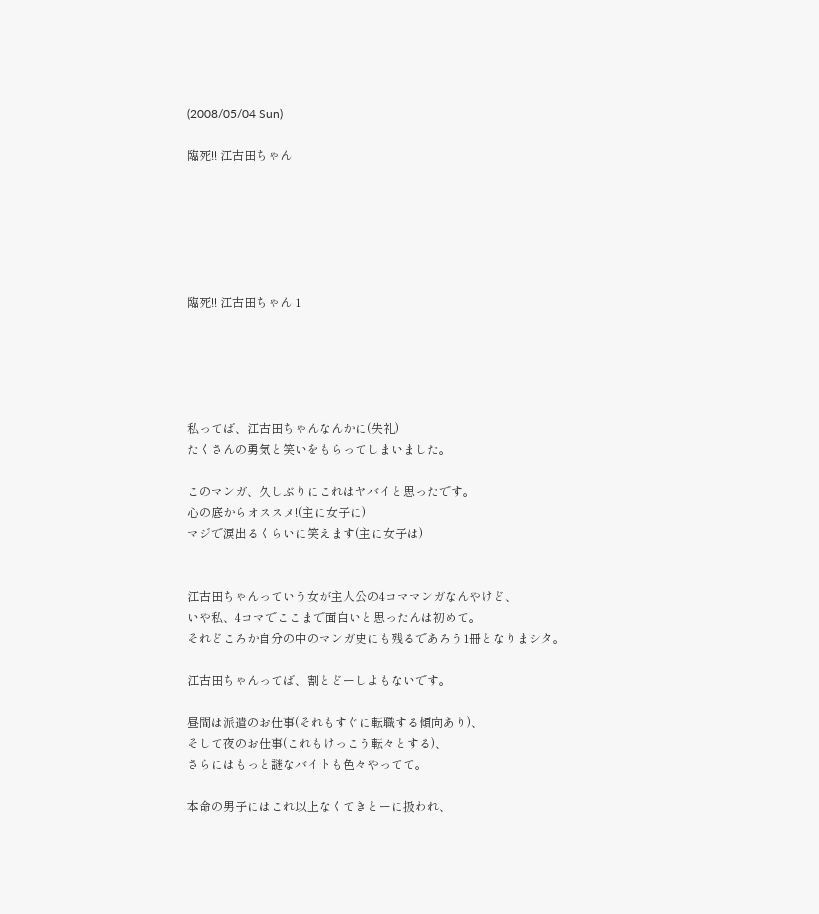(2008/05/04 Sun)

臨死!! 江古田ちゃん






臨死!! 江古田ちゃん 1





私ってば、江古田ちゃんなんかに(失礼)
たくさんの勇気と笑いをもらってしまいました。

このマンガ、久しぶりにこれはヤバイと思ったです。
心の底からオススメ!(主に女子に)
マジで涙出るくらいに笑えます(主に女子は)


江古田ちゃんっていう女が主人公の4コママンガなんやけど、
いや私、4コマでここまで面白いと思ったんは初めて。
それどころか自分の中のマンガ史にも残るであろう1冊となりまシタ。

江古田ちゃんってば、割とどーしよもないです。

昼間は派遣のお仕事(それもすぐに転職する傾向あり)、
そして夜のお仕事(これもけっこう転々とする)、
さらにはもっと謎なバイトも色々やってて。

本命の男子にはこれ以上なくてきとーに扱われ、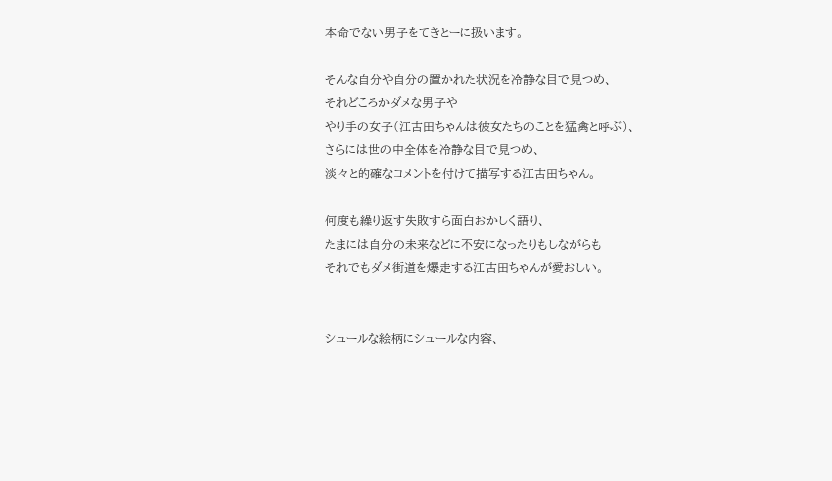本命でない男子をてきとーに扱います。

そんな自分や自分の置かれた状況を冷静な目で見つめ、
それどころかダメな男子や
やり手の女子(江古田ちゃんは彼女たちのことを猛禽と呼ぶ)、
さらには世の中全体を冷静な目で見つめ、
淡々と的確なコメントを付けて描写する江古田ちゃん。

何度も繰り返す失敗すら面白おかしく語り、
たまには自分の未来などに不安になったりもしながらも
それでもダメ街道を爆走する江古田ちゃんが愛おしい。


シュールな絵柄にシュールな内容、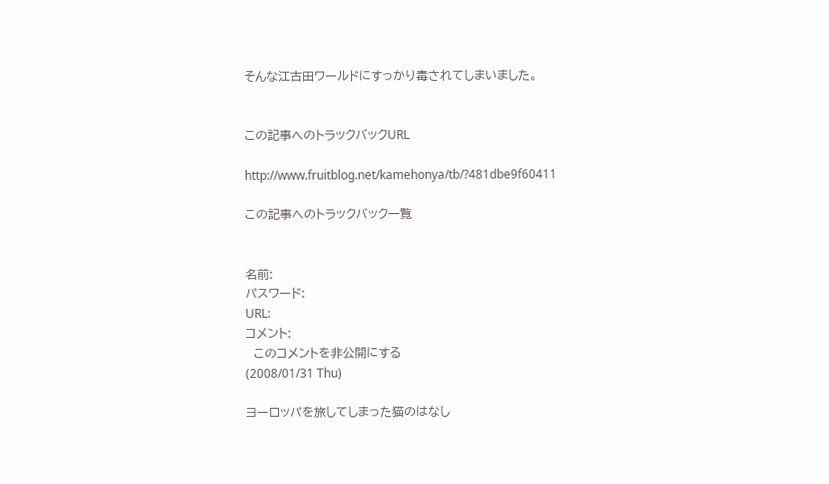そんな江古田ワールドにすっかり毒されてしまいました。


この記事へのトラックバックURL

http://www.fruitblog.net/kamehonya/tb/?481dbe9f60411

この記事へのトラックバック一覧


名前:
パスワード:
URL:
コメント:
  このコメントを非公開にする
(2008/01/31 Thu)

ヨーロッパを旅してしまった猫のはなし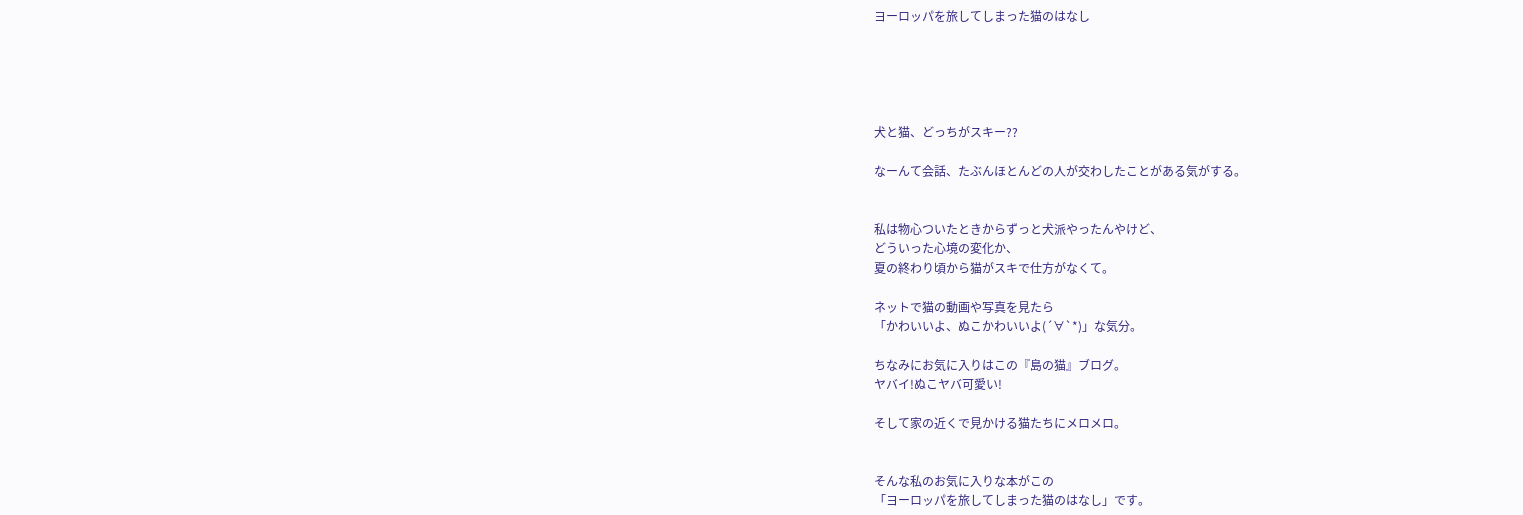ヨーロッパを旅してしまった猫のはなし





犬と猫、どっちがスキー??

なーんて会話、たぶんほとんどの人が交わしたことがある気がする。


私は物心ついたときからずっと犬派やったんやけど、
どういった心境の変化か、
夏の終わり頃から猫がスキで仕方がなくて。

ネットで猫の動画や写真を見たら
「かわいいよ、ぬこかわいいよ(´∀`*)」な気分。

ちなみにお気に入りはこの『島の猫』ブログ。
ヤバイ!ぬこヤバ可愛い!

そして家の近くで見かける猫たちにメロメロ。


そんな私のお気に入りな本がこの
「ヨーロッパを旅してしまった猫のはなし」です。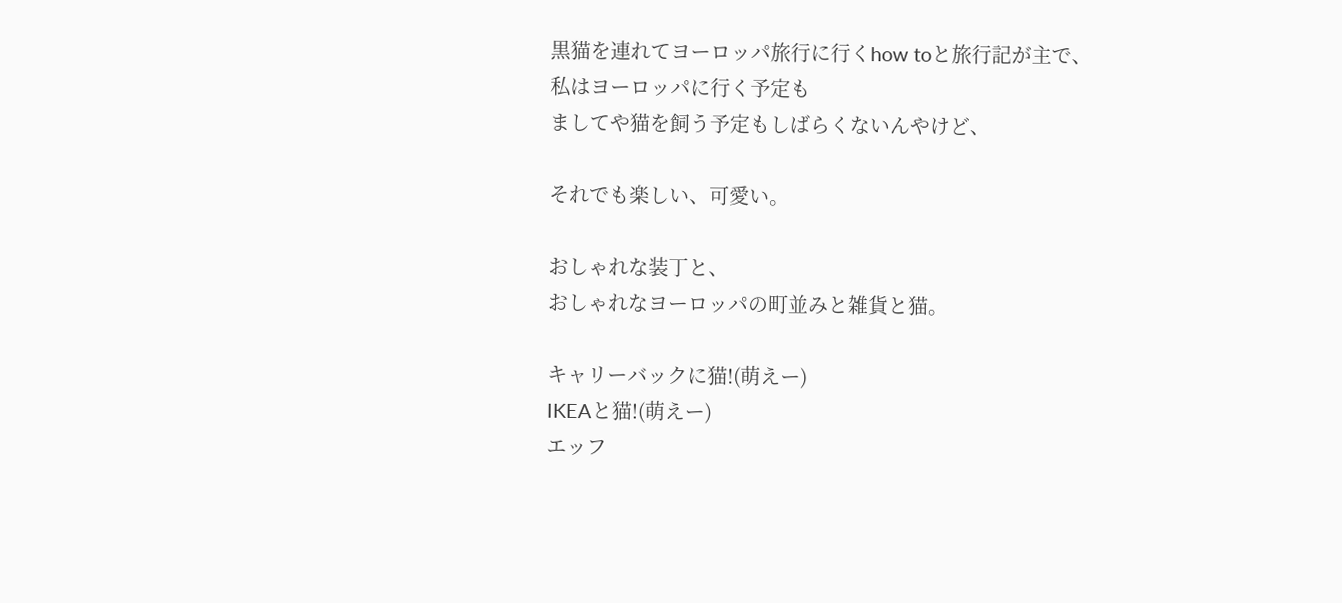黒猫を連れてヨーロッパ旅行に行くhow toと旅行記が主で、
私はヨーロッパに行く予定も
ましてや猫を飼う予定もしばらくないんやけど、

それでも楽しい、可愛い。

おしゃれな装丁と、
おしゃれなヨーロッパの町並みと雑貨と猫。

キャリーバックに猫!(萌えー)
IKEAと猫!(萌えー)
エッフ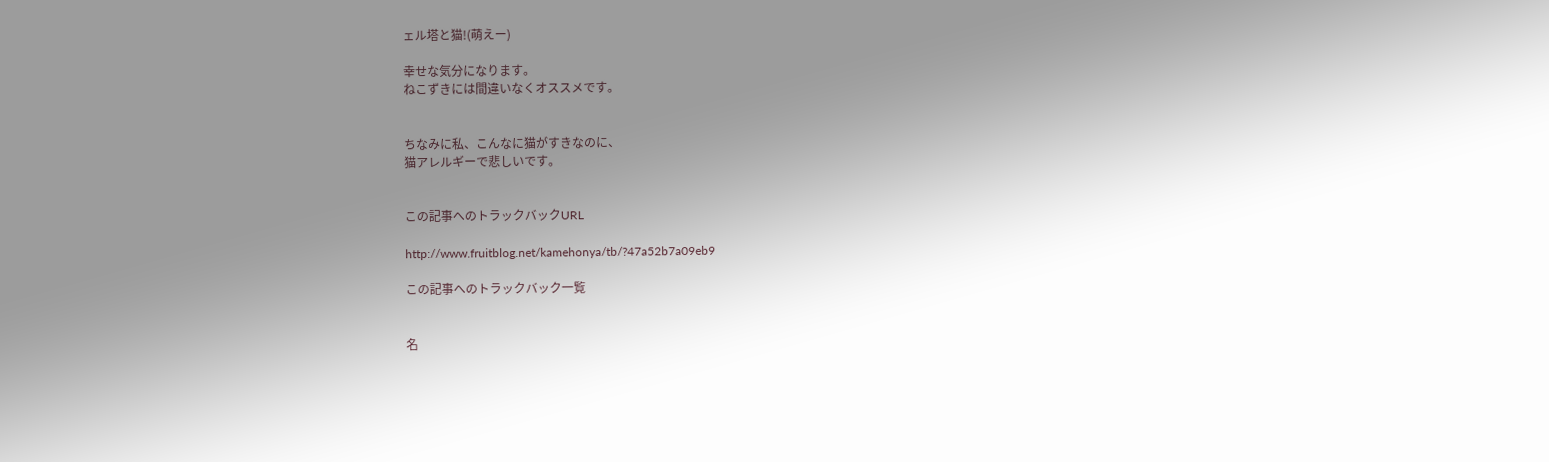ェル塔と猫!(萌えー)

幸せな気分になります。
ねこずきには間違いなくオススメです。


ちなみに私、こんなに猫がすきなのに、
猫アレルギーで悲しいです。


この記事へのトラックバックURL

http://www.fruitblog.net/kamehonya/tb/?47a52b7a09eb9

この記事へのトラックバック一覧


名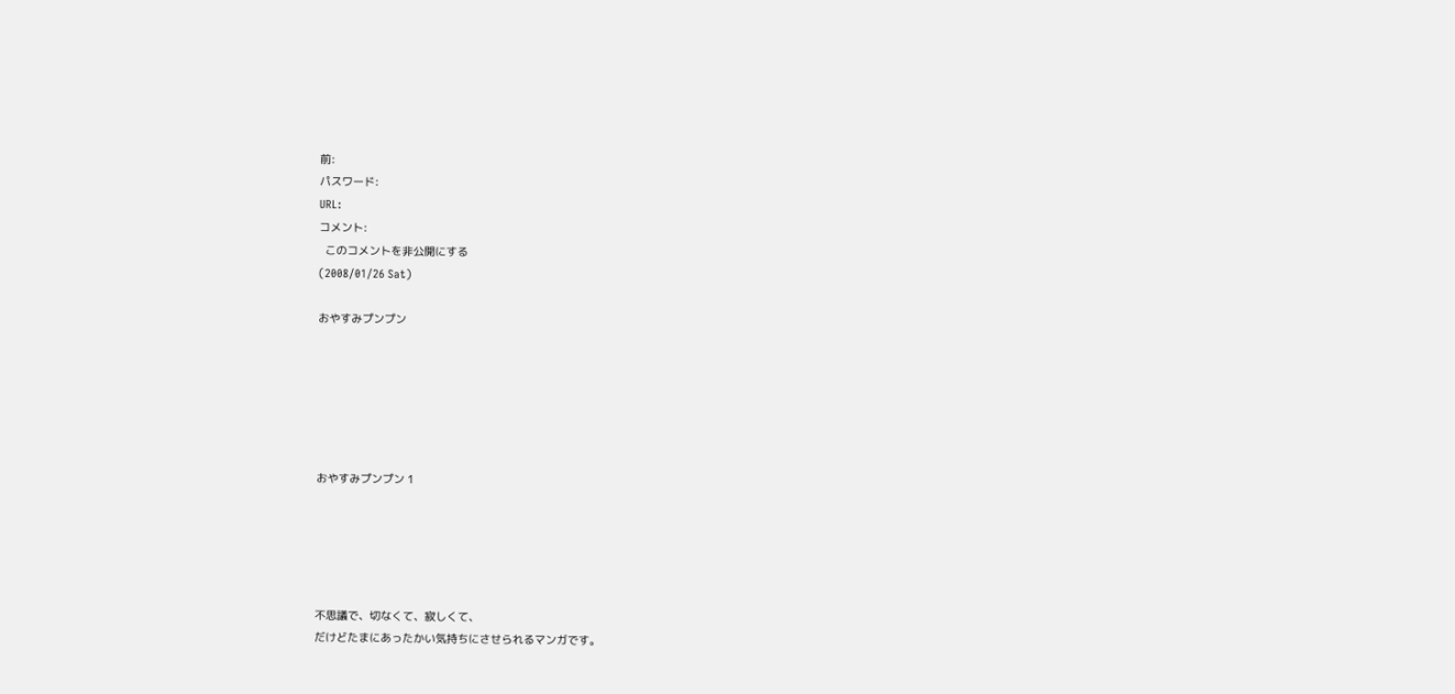前:
パスワード:
URL:
コメント:
  このコメントを非公開にする
(2008/01/26 Sat)

おやすみプンプン






おやすみプンプン 1





不思議で、切なくて、寂しくて、
だけどたまにあったかい気持ちにさせられるマンガです。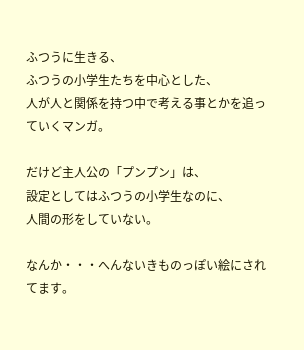ふつうに生きる、
ふつうの小学生たちを中心とした、
人が人と関係を持つ中で考える事とかを追っていくマンガ。

だけど主人公の「プンプン」は、
設定としてはふつうの小学生なのに、
人間の形をしていない。

なんか・・・へんないきものっぽい絵にされてます。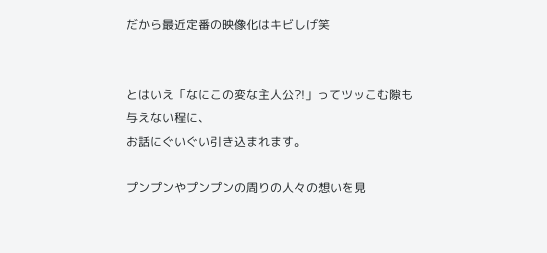だから最近定番の映像化はキビしげ笑


とはいえ「なにこの変な主人公?!」ってツッこむ隙も与えない程に、
お話にぐいぐい引き込まれます。

プンプンやプンプンの周りの人々の想いを見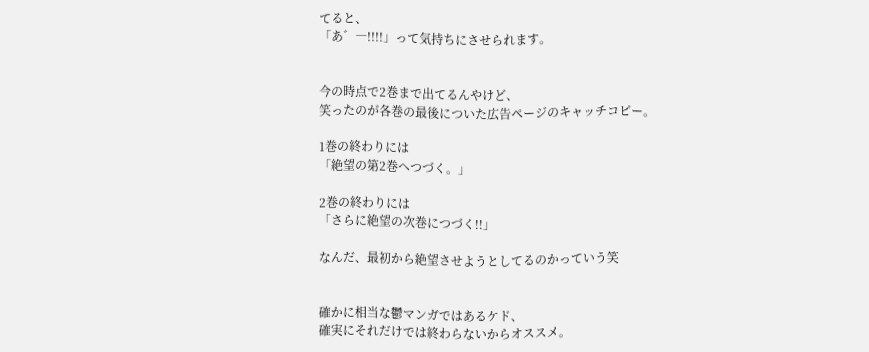てると、
「あ゛―!!!!」って気持ちにさせられます。


今の時点で2巻まで出てるんやけど、
笑ったのが各巻の最後についた広告ページのキャッチコピー。

1巻の終わりには
「絶望の第2巻へつづく。」

2巻の終わりには
「さらに絶望の次巻につづく!!」

なんだ、最初から絶望させようとしてるのかっていう笑


確かに相当な鬱マンガではあるケド、
確実にそれだけでは終わらないからオススメ。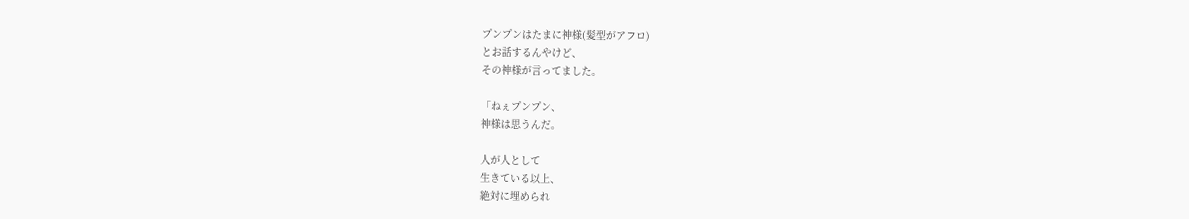プンプンはたまに神様(髪型がアフロ)
とお話するんやけど、
その神様が言ってました。

「ねぇプンプン、
神様は思うんだ。

人が人として
生きている以上、
絶対に埋められ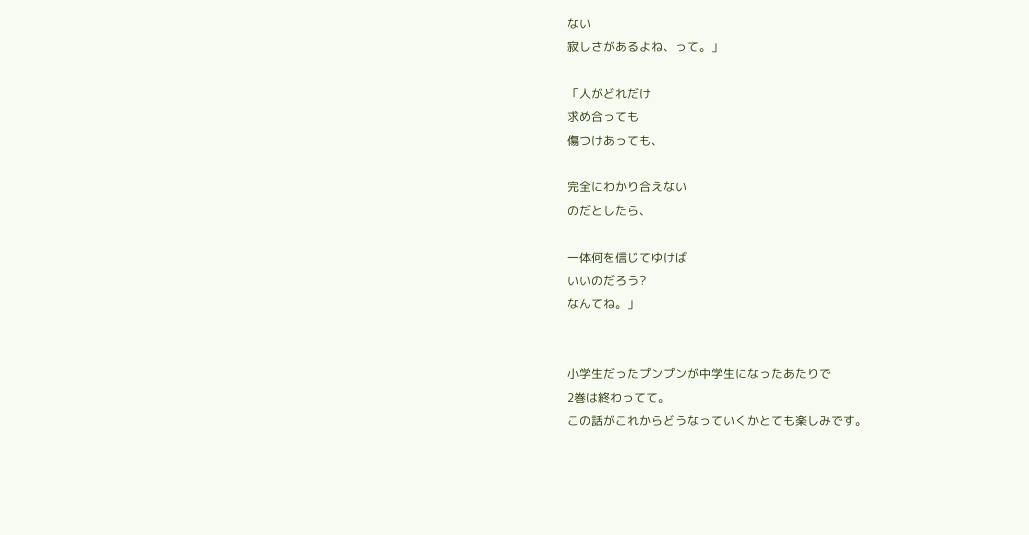ない
寂しさがあるよね、って。」

「人がどれだけ
求め合っても
傷つけあっても、

完全にわかり合えない
のだとしたら、

一体何を信じてゆけば
いいのだろう?
なんてね。」


小学生だったプンプンが中学生になったあたりで
2巻は終わってて。
この話がこれからどうなっていくかとても楽しみです。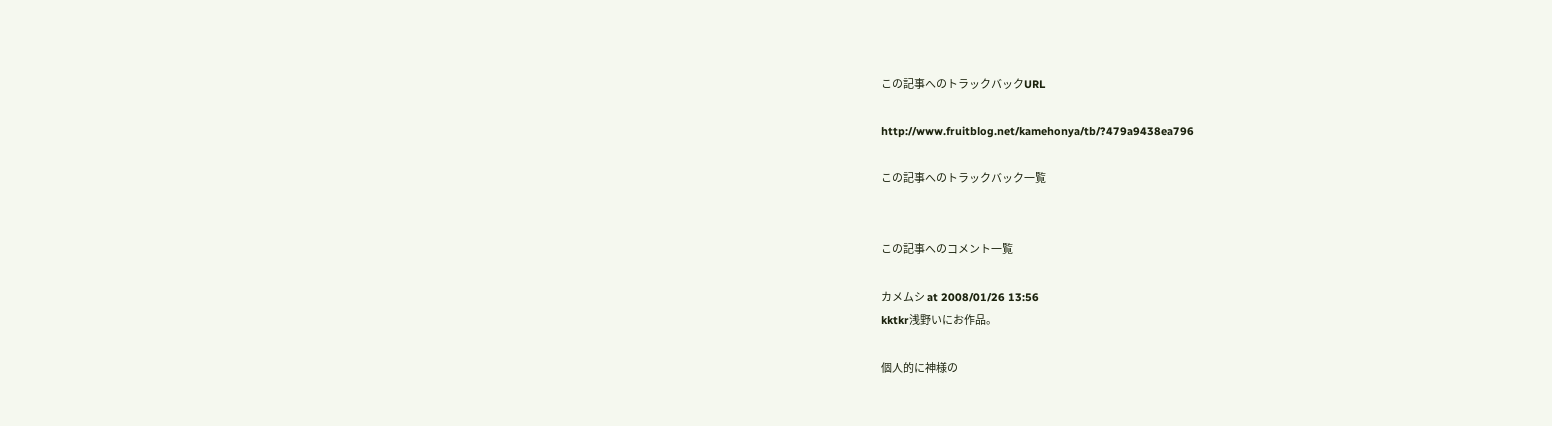この記事へのトラックバックURL

http://www.fruitblog.net/kamehonya/tb/?479a9438ea796

この記事へのトラックバック一覧


この記事へのコメント一覧

カメムシ at 2008/01/26 13:56
kktkr浅野いにお作品。

個人的に神様の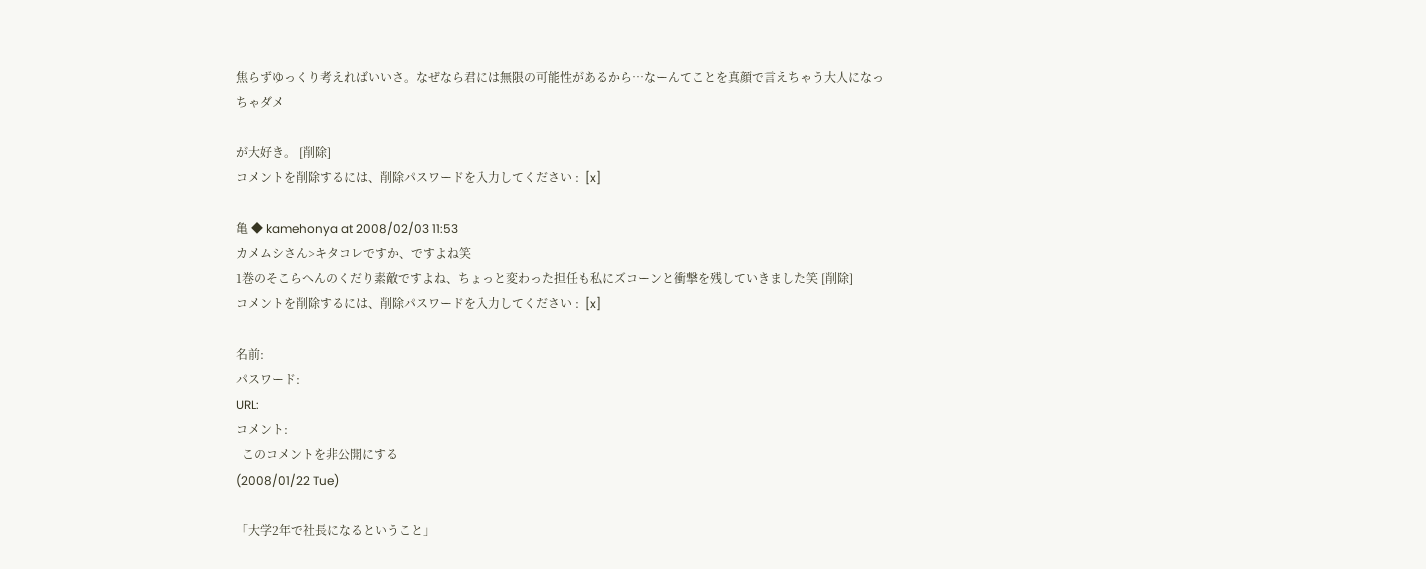焦らずゆっくり考えればいいさ。なぜなら君には無限の可能性があるから…なーんてことを真顔で言えちゃう大人になっちゃダメ

が大好き。 [削除]
コメントを削除するには、削除パスワードを入力してください :  [x]

亀 ◆ kamehonya at 2008/02/03 11:53
カメムシさん>キタコレですか、ですよね笑
1巻のそこらへんのくだり素敵ですよね、ちょっと変わった担任も私にズコーンと衝撃を残していきました笑 [削除]
コメントを削除するには、削除パスワードを入力してください :  [x]

名前:
パスワード:
URL:
コメント:
  このコメントを非公開にする
(2008/01/22 Tue)

「大学2年で社長になるということ」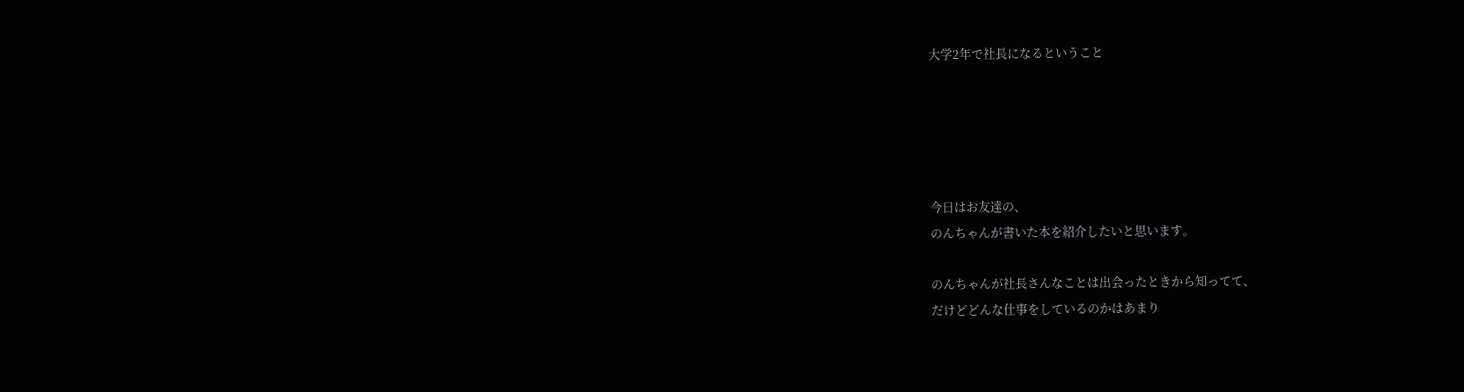大学2年で社長になるということ





今日はお友達の、
のんちゃんが書いた本を紹介したいと思います。

のんちゃんが社長さんなことは出会ったときから知ってて、
だけどどんな仕事をしているのかはあまり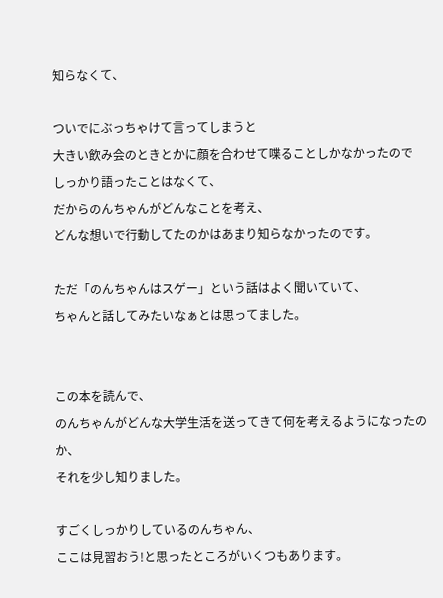知らなくて、

ついでにぶっちゃけて言ってしまうと
大きい飲み会のときとかに顔を合わせて喋ることしかなかったので
しっかり語ったことはなくて、
だからのんちゃんがどんなことを考え、
どんな想いで行動してたのかはあまり知らなかったのです。

ただ「のんちゃんはスゲー」という話はよく聞いていて、
ちゃんと話してみたいなぁとは思ってました。


この本を読んで、
のんちゃんがどんな大学生活を送ってきて何を考えるようになったのか、
それを少し知りました。

すごくしっかりしているのんちゃん、
ここは見習おう!と思ったところがいくつもあります。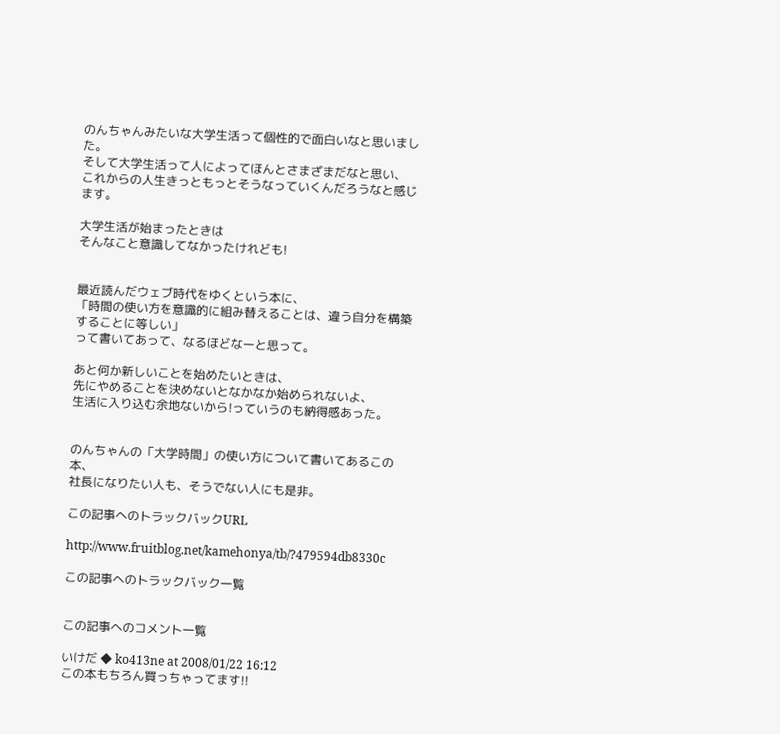のんちゃんみたいな大学生活って個性的で面白いなと思いました。
そして大学生活って人によってほんとさまざまだなと思い、
これからの人生きっともっとそうなっていくんだろうなと感じます。

大学生活が始まったときは
そんなこと意識してなかったけれども!


最近読んだウェブ時代をゆくという本に、
「時間の使い方を意識的に組み替えることは、違う自分を構築することに等しい」
って書いてあって、なるほどなーと思って。

あと何か新しいことを始めたいときは、
先にやめることを決めないとなかなか始められないよ、
生活に入り込む余地ないから!っていうのも納得感あった。


のんちゃんの「大学時間」の使い方について書いてあるこの本、
社長になりたい人も、そうでない人にも是非。

この記事へのトラックバックURL

http://www.fruitblog.net/kamehonya/tb/?479594db8330c

この記事へのトラックバック一覧


この記事へのコメント一覧

いけだ ◆ ko413ne at 2008/01/22 16:12
この本もちろん買っちゃってます!!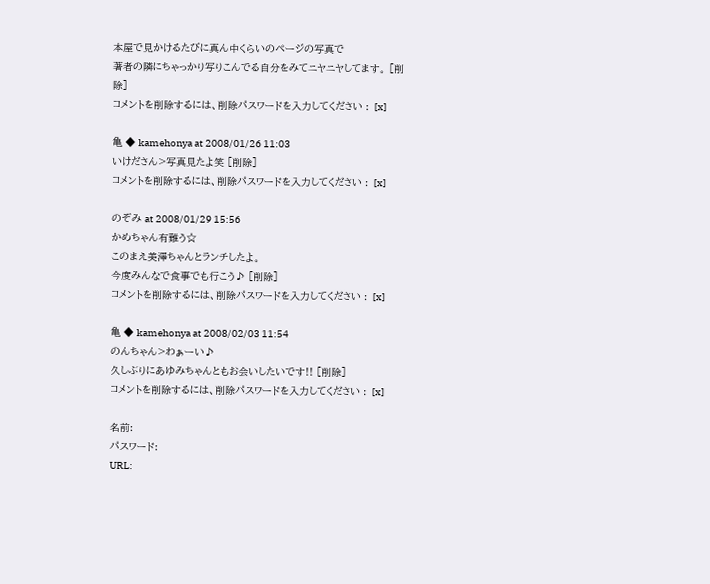本屋で見かけるたびに真ん中くらいのページの写真で
著者の隣にちゃっかり写りこんでる自分をみてニヤニヤしてます。 [削除]
コメントを削除するには、削除パスワードを入力してください :  [x]

亀 ◆ kamehonya at 2008/01/26 11:03
いけださん>写真見たよ笑 [削除]
コメントを削除するには、削除パスワードを入力してください :  [x]

のぞみ at 2008/01/29 15:56
かめちゃん有難う☆
このまえ美澤ちゃんとランチしたよ。
今度みんなで食事でも行こう♪ [削除]
コメントを削除するには、削除パスワードを入力してください :  [x]

亀 ◆ kamehonya at 2008/02/03 11:54
のんちゃん>わぁーい♪
久しぶりにあゆみちゃんともお会いしたいです!! [削除]
コメントを削除するには、削除パスワードを入力してください :  [x]

名前:
パスワード:
URL: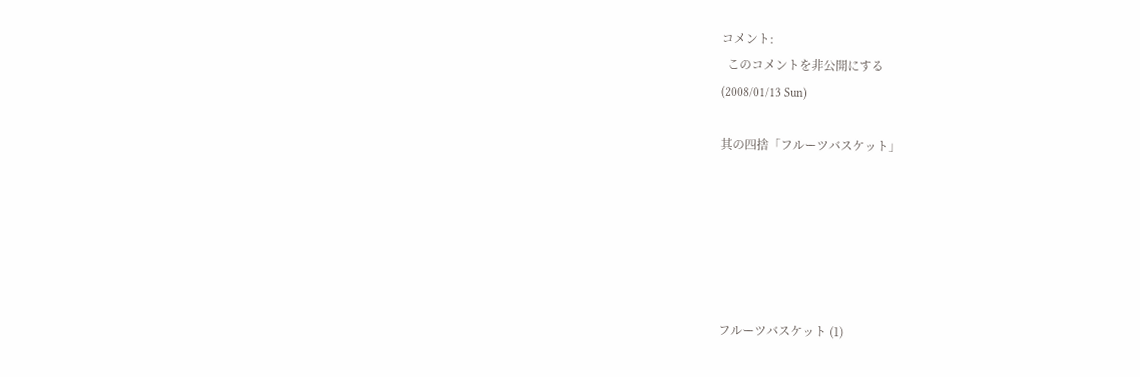コメント:
  このコメントを非公開にする
(2008/01/13 Sun)

其の四捨「フルーツバスケット」






フルーツバスケット (1)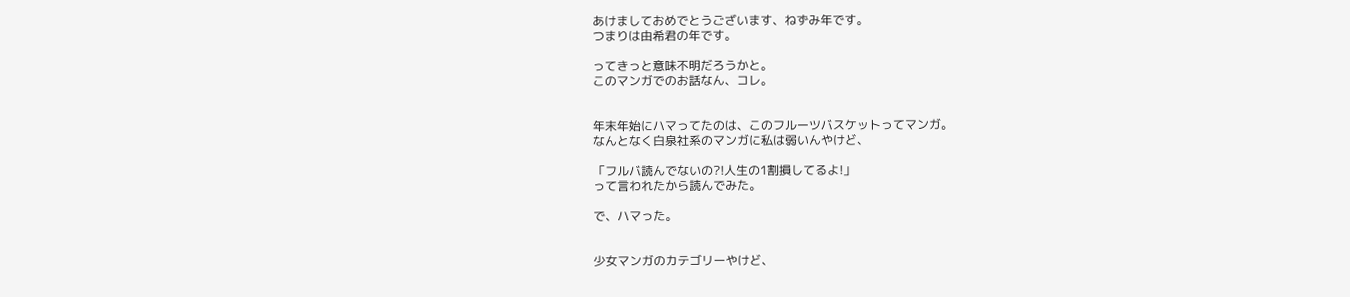あけましておめでとうございます、ねずみ年です。
つまりは由希君の年です。

ってきっと意味不明だろうかと。
このマンガでのお話なん、コレ。


年末年始にハマってたのは、このフルーツバスケットってマンガ。
なんとなく白泉社系のマンガに私は弱いんやけど、

「フルバ読んでないの?!人生の1割損してるよ!」
って言われたから読んでみた。

で、ハマった。


少女マンガのカテゴリーやけど、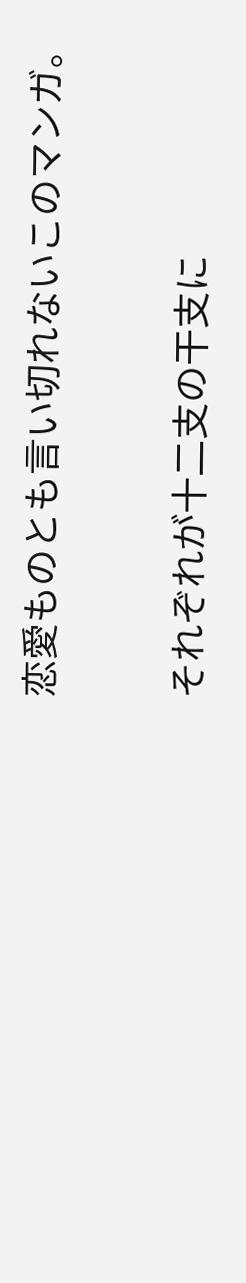恋愛ものとも言い切れないこのマンガ。

それぞれが十二支の干支に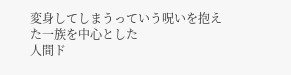変身してしまうっていう呪いを抱えた一族を中心とした
人間ド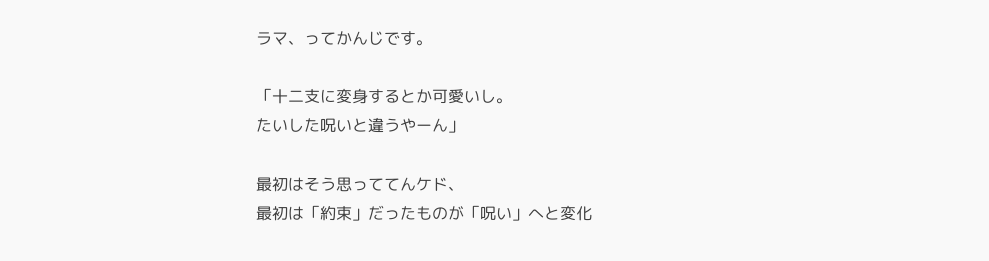ラマ、ってかんじです。

「十二支に変身するとか可愛いし。
たいした呪いと違うやーん」

最初はそう思っててんケド、
最初は「約束」だったものが「呪い」へと変化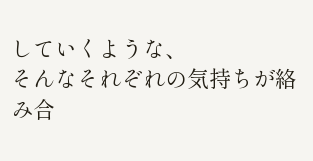していくような、
そんなそれぞれの気持ちが絡み合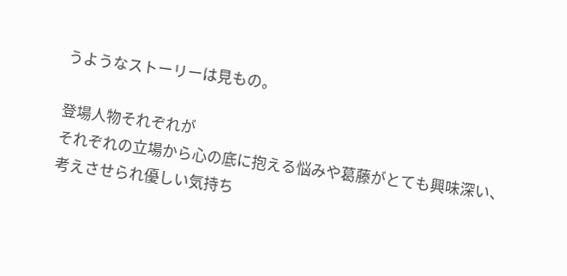うようなストーリーは見もの。

登場人物それぞれが
それぞれの立場から心の底に抱える悩みや葛藤がとても興味深い、
考えさせられ優しい気持ち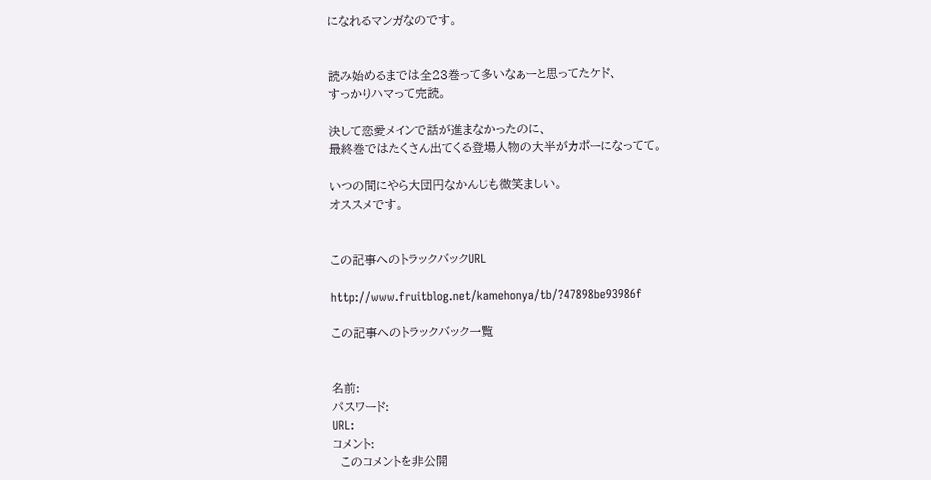になれるマンガなのです。


読み始めるまでは全23巻って多いなぁーと思ってたケド、
すっかりハマって完読。

決して恋愛メインで話が進まなかったのに、
最終巻ではたくさん出てくる登場人物の大半がカポーになってて。

いつの間にやら大団円なかんじも微笑ましい。
オススメです。


この記事へのトラックバックURL

http://www.fruitblog.net/kamehonya/tb/?47898be93986f

この記事へのトラックバック一覧


名前:
パスワード:
URL:
コメント:
  このコメントを非公開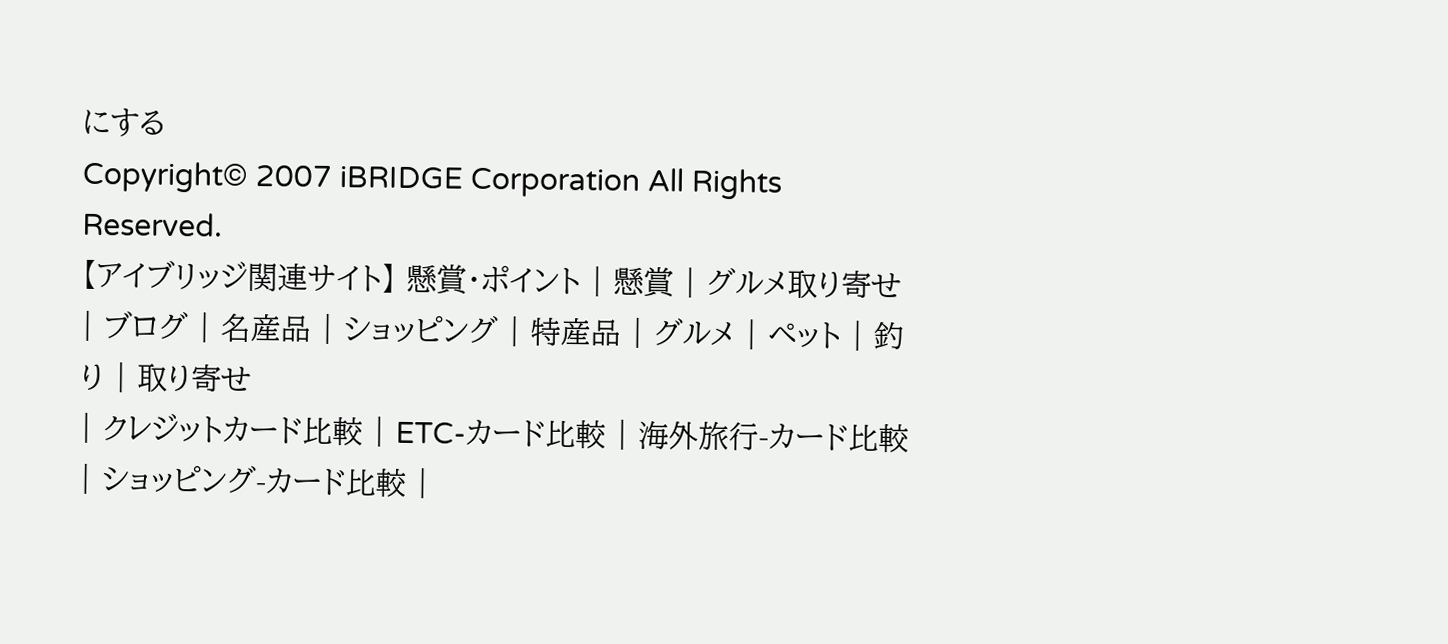にする
Copyright© 2007 iBRIDGE Corporation All Rights Reserved.
【アイブリッジ関連サイト】 懸賞・ポイント | 懸賞 | グルメ取り寄せ | ブログ | 名産品 | ショッピング | 特産品 | グルメ | ペット | 釣り | 取り寄せ
| クレジットカード比較 | ETC-カード比較 | 海外旅行-カード比較 | ショッピング-カード比較 |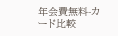年会費無料-カード比較